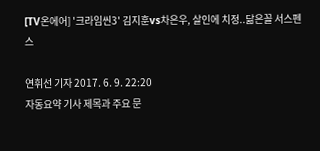[TV온에어] '크라임씬3' 김지훈vs차은우, 살인에 치정..닮은꼴 서스펜스

연휘선 기자 2017. 6. 9. 22:20
자동요약 기사 제목과 주요 문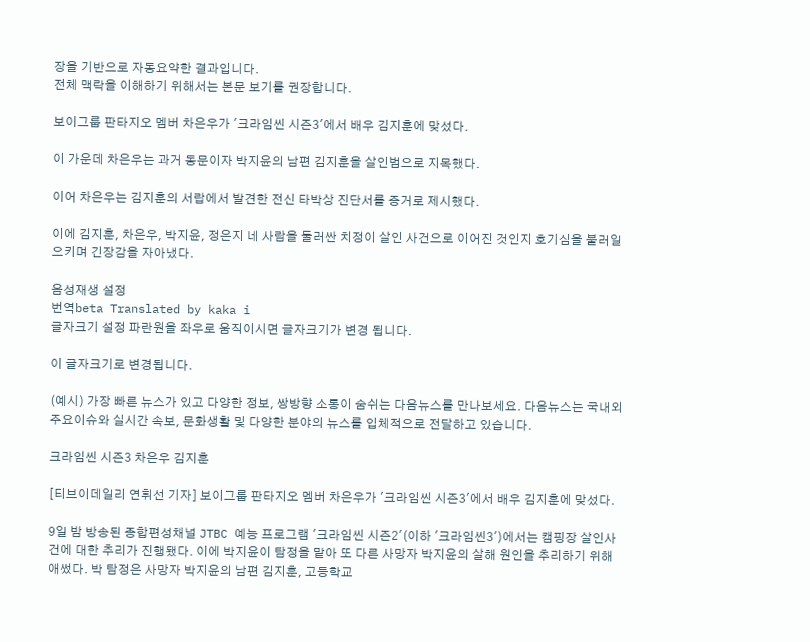장을 기반으로 자동요약한 결과입니다.
전체 맥락을 이해하기 위해서는 본문 보기를 권장합니다.

보이그룹 판타지오 멤버 차은우가 '크라임씬 시즌3'에서 배우 김지훈에 맞섰다.

이 가운데 차은우는 과거 동문이자 박지윤의 남편 김지훈을 살인범으로 지목했다.

이어 차은우는 김지훈의 서랍에서 발견한 전신 타박상 진단서를 증거로 제시했다.

이에 김지훈, 차은우, 박지윤, 정은지 네 사람을 둘러싼 치정이 살인 사건으로 이어진 것인지 호기심을 불러일으키며 긴장감을 자아냈다.

음성재생 설정
번역beta Translated by kaka i
글자크기 설정 파란원을 좌우로 움직이시면 글자크기가 변경 됩니다.

이 글자크기로 변경됩니다.

(예시) 가장 빠른 뉴스가 있고 다양한 정보, 쌍방향 소통이 숨쉬는 다음뉴스를 만나보세요. 다음뉴스는 국내외 주요이슈와 실시간 속보, 문화생활 및 다양한 분야의 뉴스를 입체적으로 전달하고 있습니다.

크라임씬 시즌3 차은우 김지훈

[티브이데일리 연휘선 기자] 보이그룹 판타지오 멤버 차은우가 '크라임씬 시즌3'에서 배우 김지훈에 맞섰다.

9일 밤 방송된 종합편성채널 JTBC 예능 프로그램 '크라임씬 시즌2'(이하 '크라임씬3')에서는 캠핑장 살인사건에 대한 추리가 진행됐다. 이에 박지윤이 탐정을 맡아 또 다른 사망자 박지윤의 살해 원인을 추리하기 위해 애썼다. 박 탐정은 사망자 박지윤의 남편 김지훈, 고등학교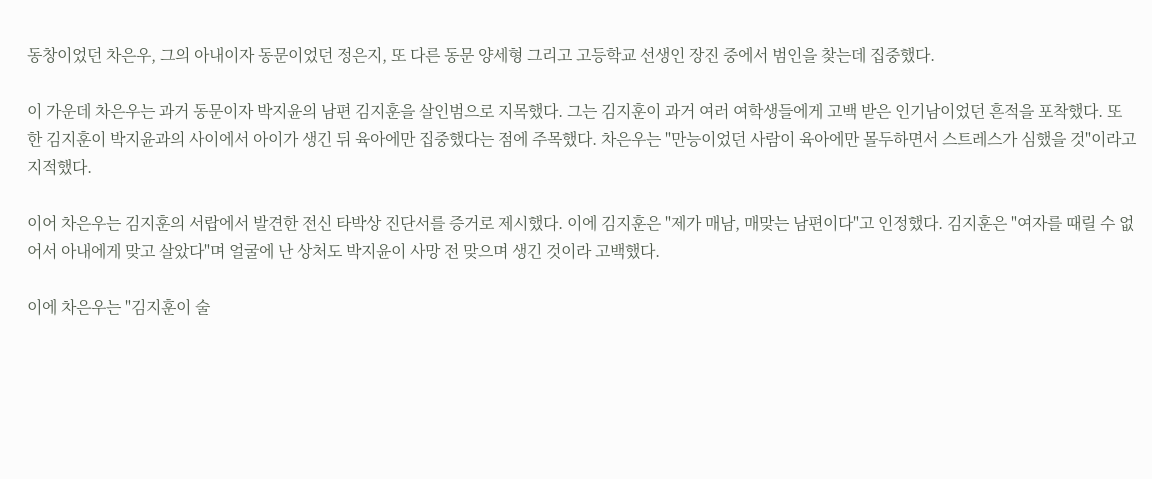동창이었던 차은우, 그의 아내이자 동문이었던 정은지, 또 다른 동문 양세형 그리고 고등학교 선생인 장진 중에서 범인을 찾는데 집중했다.

이 가운데 차은우는 과거 동문이자 박지윤의 남편 김지훈을 살인범으로 지목했다. 그는 김지훈이 과거 여러 여학생들에게 고백 받은 인기남이었던 흔적을 포착했다. 또한 김지훈이 박지윤과의 사이에서 아이가 생긴 뒤 육아에만 집중했다는 점에 주목했다. 차은우는 "만능이었던 사람이 육아에만 몰두하면서 스트레스가 심했을 것"이라고 지적했다.

이어 차은우는 김지훈의 서랍에서 발견한 전신 타박상 진단서를 증거로 제시했다. 이에 김지훈은 "제가 매남, 매맞는 남편이다"고 인정했다. 김지훈은 "여자를 때릴 수 없어서 아내에게 맞고 살았다"며 얼굴에 난 상처도 박지윤이 사망 전 맞으며 생긴 것이라 고백했다.

이에 차은우는 "김지훈이 술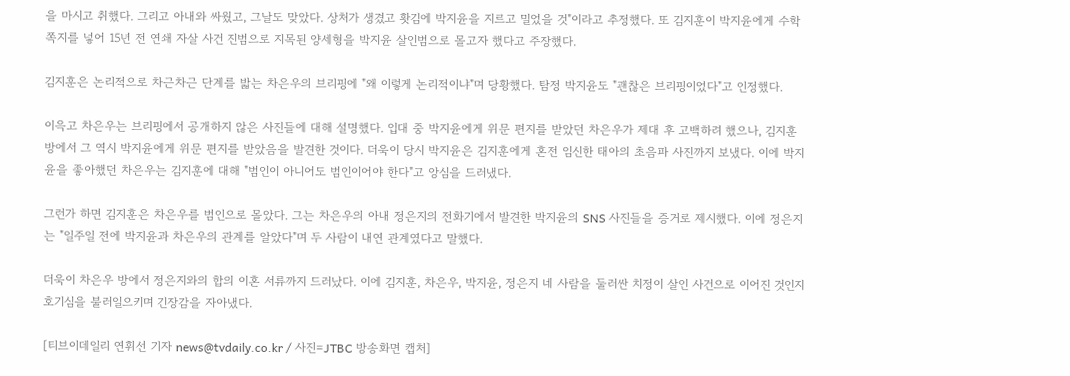을 마시고 취했다. 그리고 아내와 싸웠고, 그날도 맞았다. 상처가 생겼고 홧김에 박지윤을 지르고 밀었을 것"이라고 추정했다. 또 김지훈이 박지윤에게 수학 쪽지를 넣어 15년 전 연쇄 자살 사건 진범으로 지목된 양세형을 박지윤 살인범으로 몰고자 했다고 주장했다.

김지훈은 논리적으로 차근차근 단계를 밟는 차은우의 브리핑에 "왜 이렇게 논리적이냐"며 당황했다. 탐정 박지윤도 "괜찮은 브리핑이었다"고 인정했다.

이윽고 차은우는 브리핑에서 공개하지 않은 사진들에 대해 설명했다. 입대 중 박지윤에게 위문 편지를 받았던 차은우가 제대 후 고백하려 했으나, 김지훈 방에서 그 역시 박지윤에게 위문 편지를 받았음을 발견한 것이다. 더욱이 당시 박지윤은 김지훈에게 혼전 임신한 태아의 초음파 사진까지 보냈다. 이에 박지윤을 좋아했던 차은우는 김지훈에 대해 "범인이 아니어도 범인이어야 한다"고 앙심을 드러냈다.

그런가 하면 김지훈은 차은우를 범인으로 몰았다. 그는 차은우의 아내 정은지의 전화기에서 발견한 박지윤의 SNS 사진들을 증거로 제시했다. 이에 정은지는 "일주일 전에 박지윤과 차은우의 관계를 알았다"며 두 사람이 내연 관계였다고 말했다.

더욱이 차은우 방에서 정은지와의 합의 이혼 서류까지 드러났다. 이에 김지훈, 차은우, 박지윤, 정은지 네 사람을 둘러싼 치정이 살인 사건으로 이어진 것인지 호기심을 불러일으키며 긴장감을 자아냈다.

[티브이데일리 연휘선 기자 news@tvdaily.co.kr / 사진=JTBC 방송화면 캡처]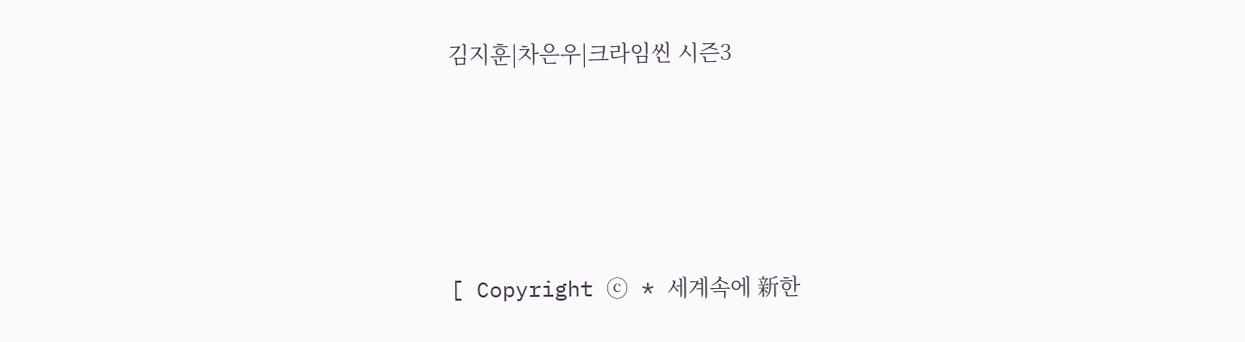김지훈|차은우|크라임씬 시즌3




[ Copyright ⓒ * 세계속에 新한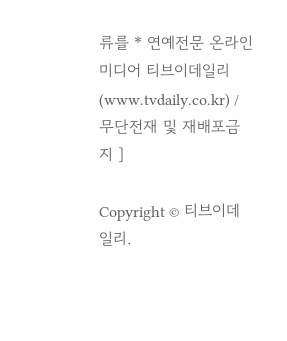류를 * 연예전문 온라인미디어 티브이데일리 (www.tvdaily.co.kr) / 무단전재 및 재배포금지 ]

Copyright © 티브이데일리.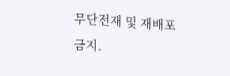무단전재 및 재배포 금지.